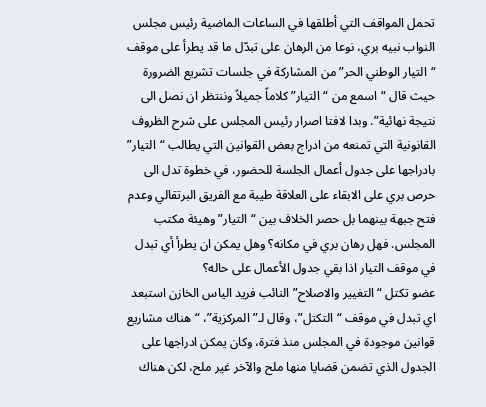تحمل المواقف التي أطلقها في الساعات الماضية رئيس مجلس النواب نبيه بري، نوعا من الرهان على تبدّل ما قد يطرأ على موقف “التيار الوطني الحر” من المشاركة في جلسات تشريع الضرورة حيث قال “اسمع من “التيار” كلاماً جميلاً وننتظر ان نصل الى نتيجة نهائية”. وبدا لافتا اصرار رئيس المجلس على شرح الظروف القانونية التي تمنعه من ادراج بعض القوانين التي يطالب “التيار” بادراجها على جدول أعمال الجلسة للحضور، في خطوة تدل الى حرص بري على الابقاء على العلاقة طيبة مع الفريق البرتقالي وعدم فتح جبهة بينهما بل حصر الخلاف بين “التيار” وهيئة مكتب المجلس. فهل رهان بري في مكانه؟ وهل يمكن ان يطرأ أي تبدل في موقف التيار اذا بقي جدول الأعمال على حاله؟
عضو تكتل “التغيير والاصلاح” النائب فريد الياس الخازن استبعد اي تبدل في موقف “التكتل”، وقال لـ”المركزية”، “هناك مشاريع قوانين موجودة في المجلس منذ فترة، وكان يمكن ادراجها على الجدول الذي تضمن قضايا منها ملح والآخر غير ملح، لكن هناك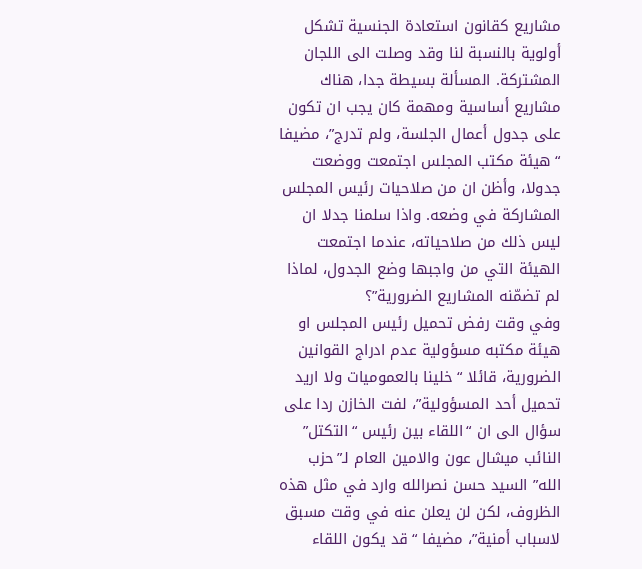مشاريع كقانون استعادة الجنسية تشكل أولوية بالنسبة لنا وقد وصلت الى اللجان المشتركة. المسألة بسيطة جدا، هناك مشاريع أساسية ومهمة كان يجب ان تكون على جدول أعمال الجلسة، ولم تدرج”، مضيفا “هيئة مكتب المجلس اجتمعت ووضعت جدولا، وأظن ان من صلاحيات رئيس المجلس المشاركة في وضعه. واذا سلمنا جدلا ان ليس ذلك من صلاحياته، عندما اجتمعت الهيئة التي من واجبها وضع الجدول، لماذا لم تضمّنه المشاريع الضرورية”؟
وفي وقت رفض تحميل رئيس المجلس او هيئة مكتبه مسؤولية عدم ادراج القوانين الضرورية، قائلا “خلينا بالعموميات ولا اريد تحميل أحد المسؤولية”، لفت الخازن ردا على سؤال الى ان “اللقاء بين رئيس “التكتل” النائب ميشال عون والامين العام لـ”حزب الله” السيد حسن نصرالله وارد في مثل هذه الظروف، لكن لن يعلن عنه في وقت مسبق لاسباب أمنية”، مضيفا “قد يكون اللقاء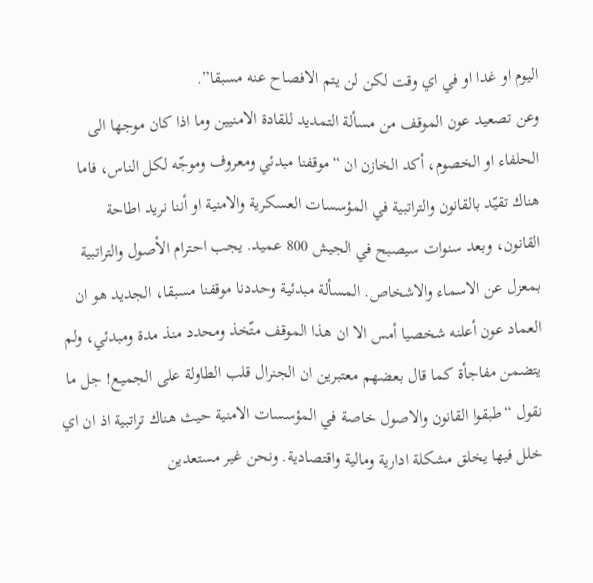اليوم او غدا او في اي وقت لكن لن يتم الافصاح عنه مسبقا”.
وعن تصعيد عون الموقف من مسألة التمديد للقادة الامنيين وما اذا كان موجها الى الحلفاء او الخصوم، أكد الخازن ان “موقفنا مبدئي ومعروف وموجّه لكل الناس، فاما هناك تقيّد بالقانون والتراتبية في المؤسسات العسكرية والامنية او أننا نريد اطاحة القانون، وبعد سنوات سيصبح في الجيش 800 عميد. يجب احترام الأصول والتراتبية بمعزل عن الاسماء والاشخاص. المسألة مبدئية وحددنا موقفنا مسبقا، الجديد هو ان العماد عون أعلنه شخصيا أمس الا ان هذا الموقف متّخذ ومحدد منذ مدة ومبدئي، ولم يتضمن مفاجأة كما قال بعضهم معتبرين ان الجنرال قلب الطاولة على الجميع! جل ما نقول “طبقوا القانون والاصول خاصة في المؤسسات الامنية حيث هناك تراتبية اذ ان اي خلل فيها يخلق مشكلة ادارية ومالية واقتصادية. ونحن غير مستعدين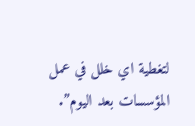لتغطية اي خلل في عمل المؤسسات بعد اليوم”.